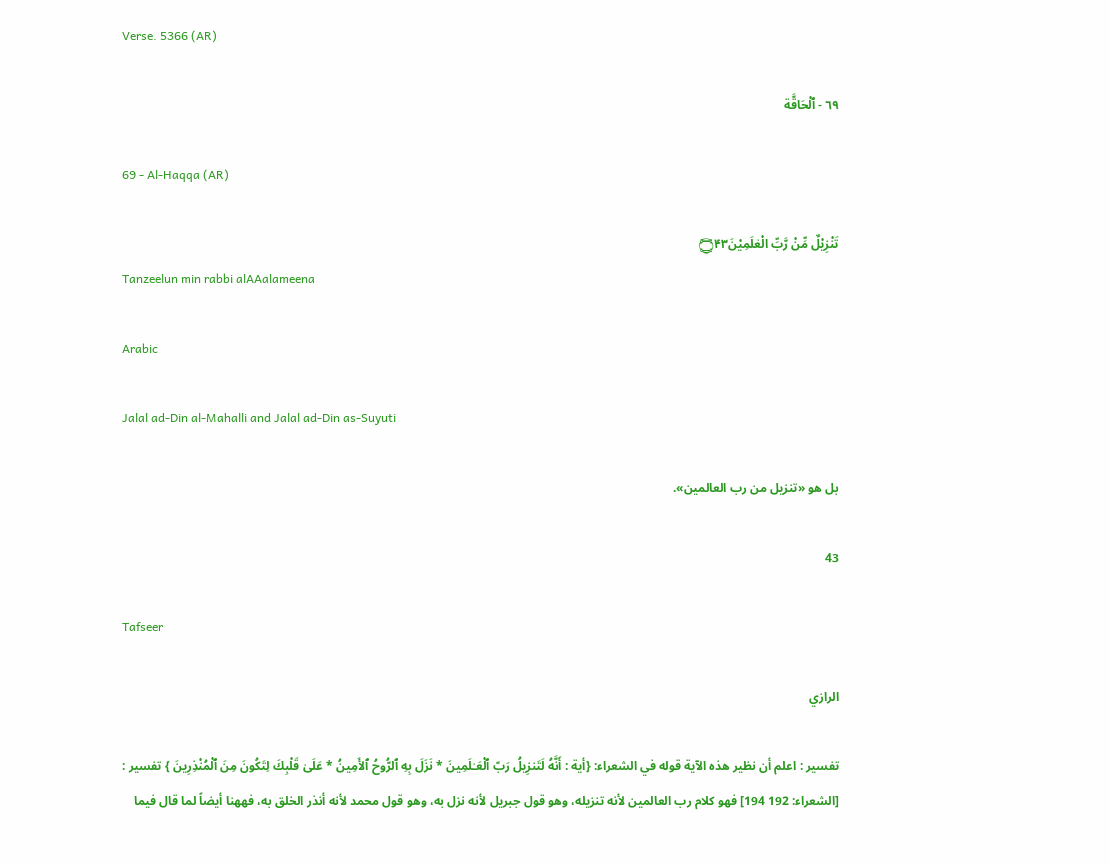Verse. 5366 (AR)

٦٩ - ٱلْحَاقَّة

69 - Al-Haqqa (AR)

تَنْزِيْلٌ مِّنْ رَّبِّ الْعٰلَمِيْنَ۝۴۳
Tanzeelun min rabbi alAAalameena

Arabic

Jalal ad-Din al-Mahalli and Jalal ad-Din as-Suyuti

بل هو «تنزيل من رب العالمين».

43

Tafseer

الرازي

تفسير : اعلم أن نظير هذه الآية قوله في الشعراء: {أية : أَنَّهُ لَتَنزِيلُ رَبّ ٱلْعَـٰلَمِينَ * نَزَلَ بِهِ ٱلرُّوحُ ٱلأَمِينُ * عَلَىٰ قَلْبِكَ لِتَكُونَ مِنَ ٱلْمُنْذِرِينَ } تفسير : [الشعراء: 192 194] فهو كلام رب العالمين لأنه تنزيله، وهو قول جبريل لأنه نزل به، وهو قول محمد لأنه أنذر الخلق به، فههنا أيضاً لما قال فيما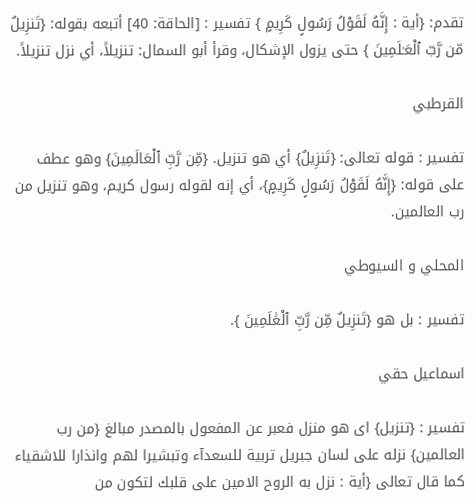تقدم: {أية : إِنَّهُ لَقَوْلُ رَسُولٍ كَرِيمٍ } تفسير : [الحاقة: 40] أتبعه بقوله: {تَنزِيلٌ مّن رَّبّ ٱلْعَـٰلَمِينَ } حتى يزول الإشكال، وقرأ أبو السمال: تنزيلاً، أي نزل تنزيلاً.

القرطبي

تفسير : قوله تعالى: {تَنزِيلٌ} أي هو تنزيل. {مِّن رَّبِّ ٱلْعَالَمِينَ} وهو عطف على قوله: {إِنَّهُ لَقَوْلُ رَسُولٍ كَرِيمٍ}، أي إنه لقوله رسول كريم، وهو تنزيل من رب العالمين.

المحلي و السيوطي

تفسير : بل هو {تَنزِيلٌ مِّن رَّبِّ ٱلْعَٰلَمِينَ }.

اسماعيل حقي

تفسير : {تنزيل} اى هو منزل فعبر عن المفعول بالمصدر مبالغ {من رب العالمين} نزله على لسان جبريل تربية للسعدآء وتبشيرا لهم وانذارا للاشقياء كما قال تعالى {أية : نزل به الروح الامين على قلبك لتكون من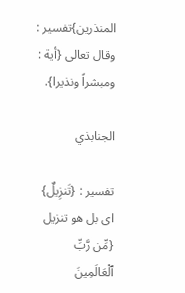المنذرين}تفسير : وقال تعالى {أية : ومبشراً ونذيرا}.

الجنابذي

تفسير : {تَنزِيلٌ} اى بل هو تنزيل {مِّن رَّبِّ ٱلْعَالَمِينَ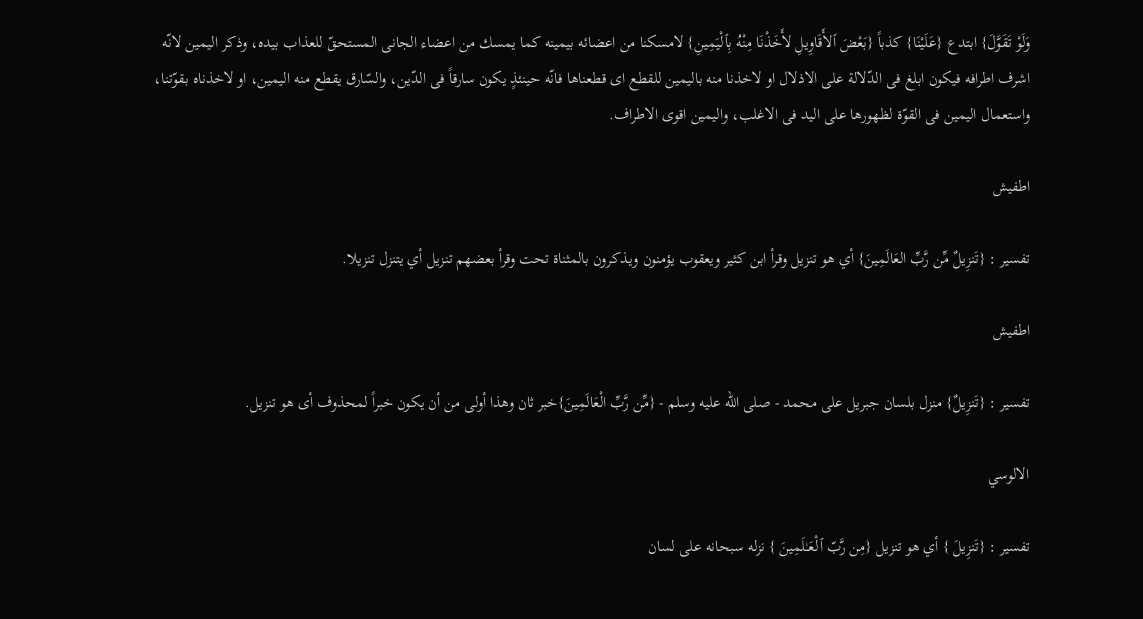وَلَوْ تَقَوَّلَ} ابتدع {عَلَيْنَا} كذباً {بَعْضَ ٱلأَقَاوِيلِ لأَخَذْنَا مِنْهُ بِٱلْيَمِينِ} لامسكنا من اعضائه بيمينه كما يمسك من اعضاء الجانى المستحقّ للعذاب بيده، وذكر اليمين لانّه اشرف اطرافه فيكون ابلغ فى الدّلالة على الاذلال او لاخذنا منه باليمين للقطع اى قطعناها فانّه حينئذٍ يكون سارقاً فى الدّين، والسّارق يقطع منه اليمين، او لاخذناه بقوّتنا، واستعمال اليمين فى القوّة لظهورها على اليد فى الاغلب، واليمين اقوى الاطراف.

اطفيش

تفسير : {تَنزِيلٌ مِّن رَّبِّ العَالَمِينَ} أي هو تنزيل وقرأ ابن كثير ويعقوب يؤمنون ويذكرون بالمثناة تحت وقرأ بعضهم تنزيل أي يتنزل تنزيلا.

اطفيش

تفسير : {تَنزِيلٌ} منزل بلسان جبريل على محمد - صلى الله عليه وسلم - {مِّن رَّبِّ الْعَالَمِينَ}خبر ثان وهذا أولى من أن يكون خبراً لمحذوف أى هو تنزيل.

الالوسي

تفسير : {تَنزِيلَ } أي هو تنزيل {مِن رَّبّ ٱلْعَـٰلَمِينَ } نزله سبحانه على لسان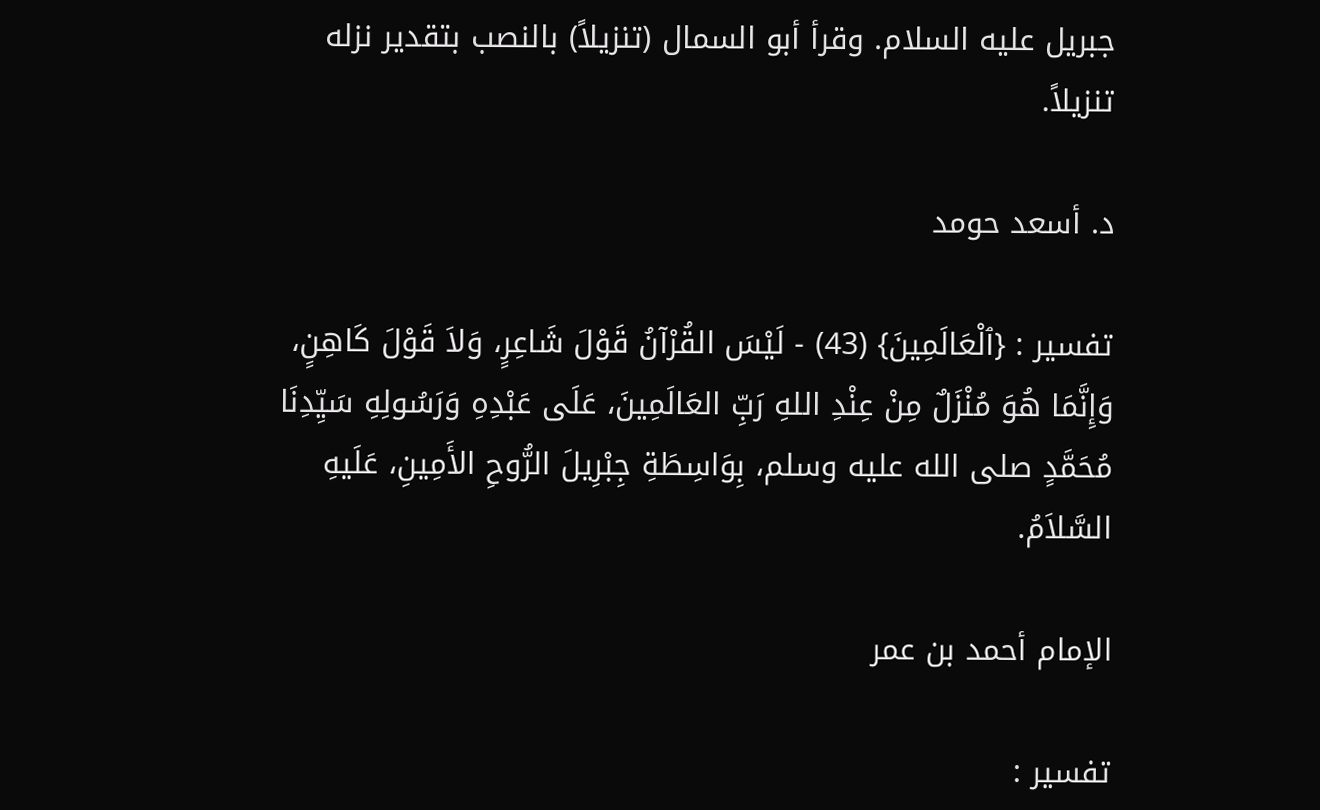جبريل عليه السلام. وقرأ أبو السمال (تنزيلاً) بالنصب بتقدير نزله تنزيلاً.

د. أسعد حومد

تفسير : {ٱلْعَالَمِينَ} (43) - لَيْسَ القُرْآنُ قَوْلَ شَاعِرٍ، وَلاَ قَوْلَ كَاهِنٍ، وَإِنَّمَا هُوَ مُنْزَلٌ مِنْ عِنْدِ اللهِ رَبِّ العَالَمِينَ، عَلَى عَبْدِهِ وَرَسُولِهِ سَيِّدِنَا مُحَمَّدٍ صلى الله عليه وسلم، بِوَاسِطَةِ جِبْرِيلَ الرُّوحِ الأَمِينِ، عَلَيهِ السَّلاَمُ.

الإمام أحمد بن عمر

تفسير :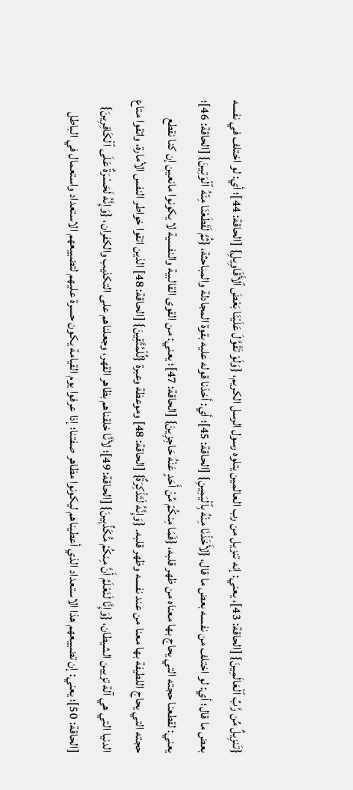{تَنزِيلٌ مِّن رَّبِّ ٱلْعَالَمِينَ} [الحاقة: 43]، يعني: إنه تنزيل من رب العالمين يتلوه رسول الرسل الكريم، {وَلَوْ تَقَوَّلَ عَلَيْنَا بَعْضَ ٱلأَقَاوِيلِ} [الحاقة: 44]؛ أي: لو اختلف في نفسه بعض ما قال؛ أي: لو اختلف من نفسه بعض ما قال، {لأَخَذْنَا مِنْهُ بِٱلْيَمِينِ} [الحاقة: 45]؛ أي: أخذنا قوله عليه بقوة المجادلة والمباحثة، {ثُمَّ لَقَطَعْنَا مِنْهُ ٱلْوَتِينَ} [الحاقة: 46]؛ يعني: لقطعنا حجته التي يحاج بها معناه من ظهر قلبه، {فَمَا مِنكُمْ مِّنْ أَحَدٍ عَنْهُ حَاجِزِينَ} [الحاقة: 47]؛ يعني: من القوى القالبية والنفسية لا يكونوا مانعين إن كنا نقطع حجته التي يحاج اللطيفة بها معنا من عند نفسه وظهر قلبه. {وَإِنَّهُ لَتَذْكِرَةٌ} [الحاقة: 48] وموعظة وعبرة {لِّلْمُتَّقِينَ} [الحاقة: 48] الذين اتقوا خواطر النفس الأمارة، واتقوا متاع الدنيا التي هي آلة تزيين الشيطان، {وَإِنَّا لَنَعْلَمُ أَنَّ مِنكُمْ مُّكَذِّبِينَ} [الحاقة: 49]؛ لأنَّا خلقناهم بظاهر القهر، وجعلناهم على التكذيب والكفران، {وَإِنَّهُ لَحَسْرَةٌ عَلَى ٱلْكَافِرِينَ} [الحاقة: 50]؛ يعني: إن تضييعهم هذا الاستعداد الذي أعطيناهم ليكونوا مظاهر صفتنا؛ إذا عرفوا يوم القيامة يكون حسرة عليهم لتضييعهم الاستعداد واستعمال في الباطل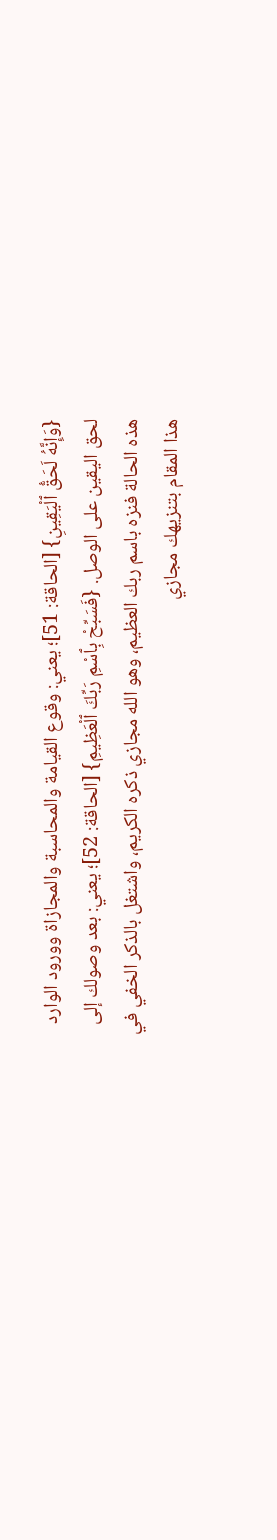{وَإِنَّهُ لَحَقُّ ٱلْيَقِينِ} [الحاقة: 51]؛ يعني: وقوع القيامة والمحاسبة والمجازاة وورود الوارد لحق اليقين على الوصل. {فَسَبِّحْ بِٱسْمِ رَبِّكَ ٱلْعَظِيمِ} [الحاقة: 52]؛ يعني: بعد وصولك إلى هذه الحالة فنزه باسم ربك العظيم، وهو الله مجازي ذكره الكريم، واشتغل بالذكر الخفي في هذا المقام بتنزيهك مجازي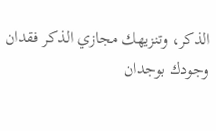الذكر، وتنزيهك مجازي الذكر فقدان وجودك بوجدان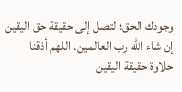وجودك الحق؛ لتصل إلى حقيقة حق اليقين إن شاء الله رب العالمين. اللهم أذقنا حلاوة حقيقة اليقين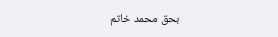بحق محمد خاتم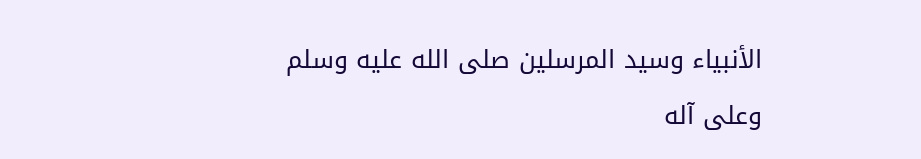الأنبياء وسيد المرسلين صلى الله عليه وسلم وعلى آله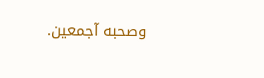وصحبه آجمعين.